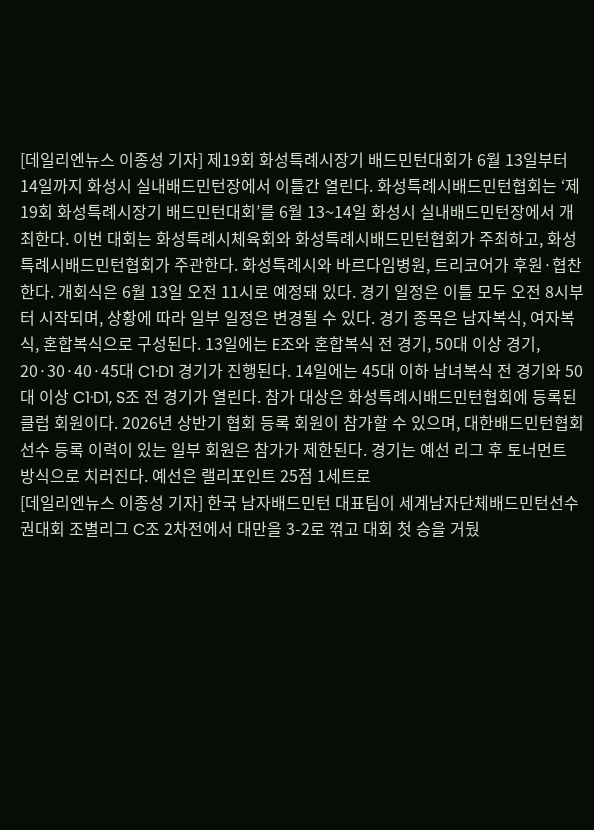[데일리엔뉴스 이종성 기자] 제19회 화성특례시장기 배드민턴대회가 6월 13일부터 14일까지 화성시 실내배드민턴장에서 이틀간 열린다. 화성특례시배드민턴협회는 ‘제19회 화성특례시장기 배드민턴대회’를 6월 13~14일 화성시 실내배드민턴장에서 개최한다. 이번 대회는 화성특례시체육회와 화성특례시배드민턴협회가 주최하고, 화성특례시배드민턴협회가 주관한다. 화성특례시와 바르다임병원, 트리코어가 후원·협찬한다. 개회식은 6월 13일 오전 11시로 예정돼 있다. 경기 일정은 이틀 모두 오전 8시부터 시작되며, 상황에 따라 일부 일정은 변경될 수 있다. 경기 종목은 남자복식, 여자복식, 혼합복식으로 구성된다. 13일에는 E조와 혼합복식 전 경기, 50대 이상 경기, 20·30·40·45대 C1·D1 경기가 진행된다. 14일에는 45대 이하 남녀복식 전 경기와 50대 이상 C1·D1, S조 전 경기가 열린다. 참가 대상은 화성특례시배드민턴협회에 등록된 클럽 회원이다. 2026년 상반기 협회 등록 회원이 참가할 수 있으며, 대한배드민턴협회 선수 등록 이력이 있는 일부 회원은 참가가 제한된다. 경기는 예선 리그 후 토너먼트 방식으로 치러진다. 예선은 랠리포인트 25점 1세트로
[데일리엔뉴스 이종성 기자] 한국 남자배드민턴 대표팀이 세계남자단체배드민턴선수권대회 조별리그 C조 2차전에서 대만을 3-2로 꺾고 대회 첫 승을 거뒀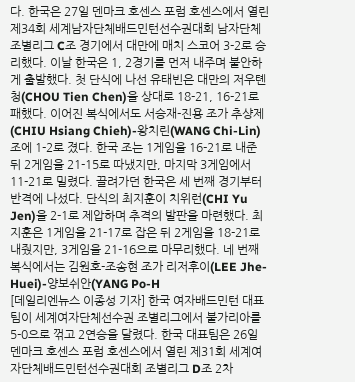다. 한국은 27일 덴마크 호센스 포럼 호센스에서 열린 제34회 세계남자단체배드민턴선수권대회 남자단체 조별리그 C조 경기에서 대만에 매치 스코어 3-2로 승리했다. 이날 한국은 1, 2경기를 먼저 내주며 불안하게 출발했다. 첫 단식에 나선 유태빈은 대만의 저우톈청(CHOU Tien Chen)을 상대로 18-21, 16-21로 패했다. 이어진 복식에서도 서승재-진용 조가 추샹제(CHIU Hsiang Chieh)-왕치린(WANG Chi-Lin) 조에 1-2로 졌다. 한국 조는 1게임을 16-21로 내준 뒤 2게임을 21-15로 따냈지만, 마지막 3게임에서 11-21로 밀렸다. 끌려가던 한국은 세 번째 경기부터 반격에 나섰다. 단식의 최지훈이 치위런(CHI Yu Jen)을 2-1로 제압하며 추격의 발판을 마련했다. 최지훈은 1게임을 21-17로 잡은 뒤 2게임을 18-21로 내줬지만, 3게임을 21-16으로 마무리했다. 네 번째 복식에서는 김원호-조송현 조가 리저후이(LEE Jhe-Huei)-양보쉬안(YANG Po-H
[데일리엔뉴스 이종성 기자] 한국 여자배드민턴 대표팀이 세계여자단체선수권 조별리그에서 불가리아를 5-0으로 꺾고 2연승을 달렸다. 한국 대표팀은 26일 덴마크 호센스 포럼 호센스에서 열린 제31회 세계여자단체배드민턴선수권대회 조별리그 D조 2차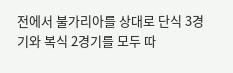전에서 불가리아를 상대로 단식 3경기와 복식 2경기를 모두 따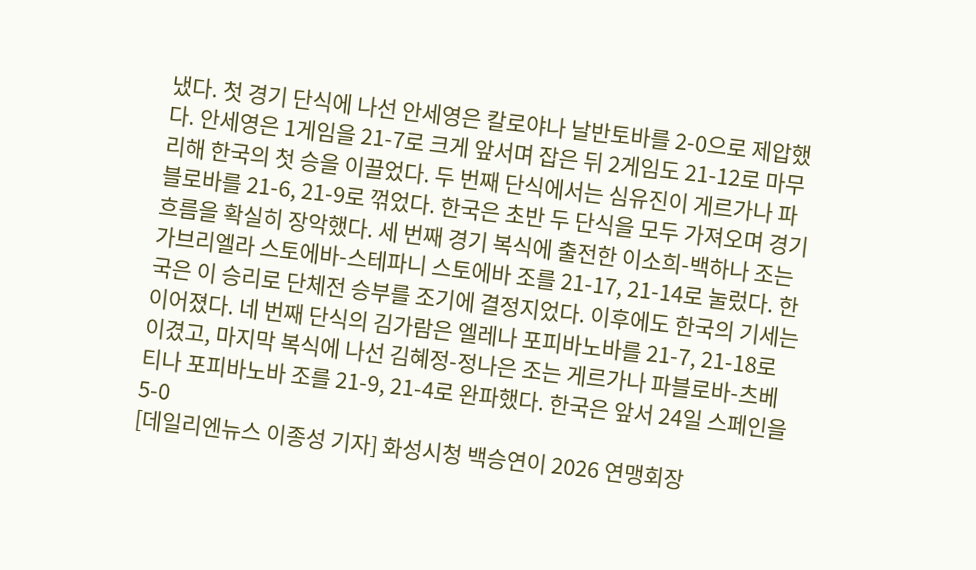냈다. 첫 경기 단식에 나선 안세영은 칼로야나 날반토바를 2-0으로 제압했다. 안세영은 1게임을 21-7로 크게 앞서며 잡은 뒤 2게임도 21-12로 마무리해 한국의 첫 승을 이끌었다. 두 번째 단식에서는 심유진이 게르가나 파블로바를 21-6, 21-9로 꺾었다. 한국은 초반 두 단식을 모두 가져오며 경기 흐름을 확실히 장악했다. 세 번째 경기 복식에 출전한 이소희-백하나 조는 가브리엘라 스토에바-스테파니 스토에바 조를 21-17, 21-14로 눌렀다. 한국은 이 승리로 단체전 승부를 조기에 결정지었다. 이후에도 한국의 기세는 이어졌다. 네 번째 단식의 김가람은 엘레나 포피바노바를 21-7, 21-18로 이겼고, 마지막 복식에 나선 김혜정-정나은 조는 게르가나 파블로바-츠베티나 포피바노바 조를 21-9, 21-4로 완파했다. 한국은 앞서 24일 스페인을 5-0
[데일리엔뉴스 이종성 기자] 화성시청 백승연이 2026 연맹회장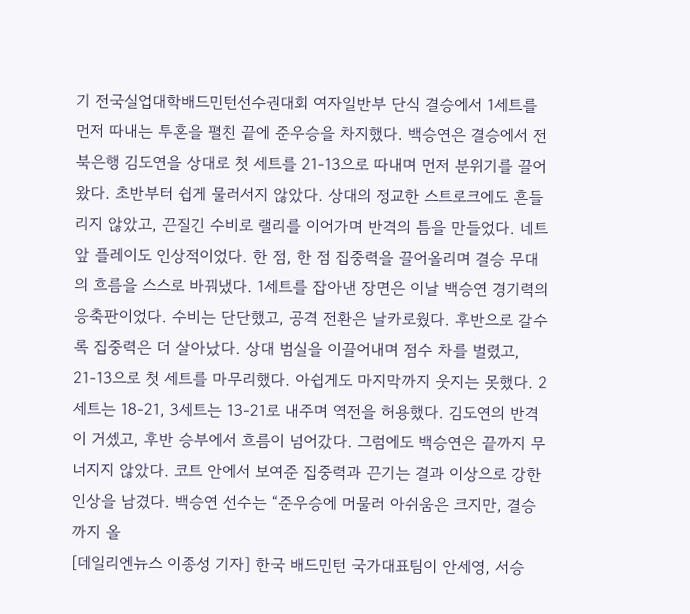기 전국실업대학배드민턴선수권대회 여자일반부 단식 결승에서 1세트를 먼저 따내는 투혼을 펼친 끝에 준우승을 차지했다. 백승연은 결승에서 전북은행 김도연을 상대로 첫 세트를 21-13으로 따내며 먼저 분위기를 끌어왔다. 초반부터 쉽게 물러서지 않았다. 상대의 정교한 스트로크에도 흔들리지 않았고, 끈질긴 수비로 랠리를 이어가며 반격의 틈을 만들었다. 네트 앞 플레이도 인상적이었다. 한 점, 한 점 집중력을 끌어올리며 결승 무대의 흐름을 스스로 바꿔냈다. 1세트를 잡아낸 장면은 이날 백승연 경기력의 응축판이었다. 수비는 단단했고, 공격 전환은 날카로웠다. 후반으로 갈수록 집중력은 더 살아났다. 상대 범실을 이끌어내며 점수 차를 벌렸고, 21-13으로 첫 세트를 마무리했다. 아쉽게도 마지막까지 웃지는 못했다. 2세트는 18-21, 3세트는 13-21로 내주며 역전을 허용했다. 김도연의 반격이 거셌고, 후반 승부에서 흐름이 넘어갔다. 그럼에도 백승연은 끝까지 무너지지 않았다. 코트 안에서 보여준 집중력과 끈기는 결과 이상으로 강한 인상을 남겼다. 백승연 선수는 “준우승에 머물러 아쉬움은 크지만, 결승까지 올
[데일리엔뉴스 이종성 기자] 한국 배드민턴 국가대표팀이 안세영, 서승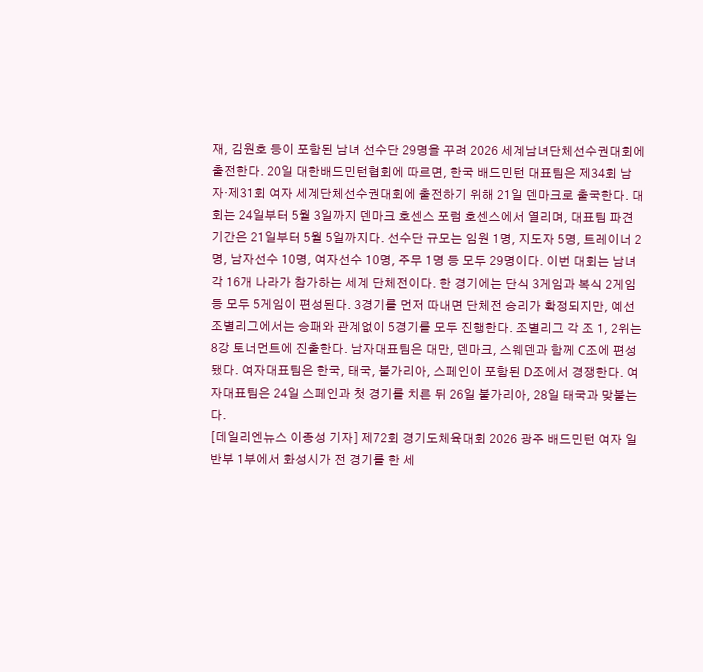재, 김원호 등이 포함된 남녀 선수단 29명을 꾸려 2026 세계남녀단체선수권대회에 출전한다. 20일 대한배드민턴협회에 따르면, 한국 배드민턴 대표팀은 제34회 남자·제31회 여자 세계단체선수권대회에 출전하기 위해 21일 덴마크로 출국한다. 대회는 24일부터 5월 3일까지 덴마크 호센스 포럼 호센스에서 열리며, 대표팀 파견 기간은 21일부터 5월 5일까지다. 선수단 규모는 임원 1명, 지도자 5명, 트레이너 2명, 남자선수 10명, 여자선수 10명, 주무 1명 등 모두 29명이다. 이번 대회는 남녀 각 16개 나라가 참가하는 세계 단체전이다. 한 경기에는 단식 3게임과 복식 2게임 등 모두 5게임이 편성된다. 3경기를 먼저 따내면 단체전 승리가 확정되지만, 예선 조별리그에서는 승패와 관계없이 5경기를 모두 진행한다. 조별리그 각 조 1, 2위는 8강 토너먼트에 진출한다. 남자대표팀은 대만, 덴마크, 스웨덴과 함께 C조에 편성됐다. 여자대표팀은 한국, 태국, 불가리아, 스페인이 포함된 D조에서 경쟁한다. 여자대표팀은 24일 스페인과 첫 경기를 치른 뒤 26일 불가리아, 28일 태국과 맞붙는다.
[데일리엔뉴스 이종성 기자] 제72회 경기도체육대회 2026 광주 배드민턴 여자 일반부 1부에서 화성시가 전 경기를 한 세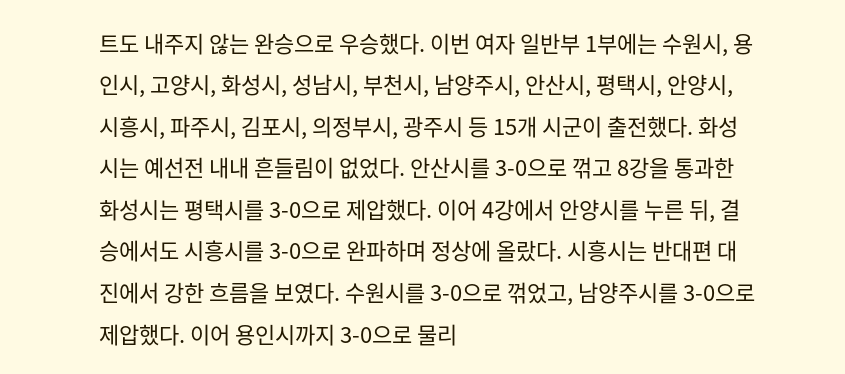트도 내주지 않는 완승으로 우승했다. 이번 여자 일반부 1부에는 수원시, 용인시, 고양시, 화성시, 성남시, 부천시, 남양주시, 안산시, 평택시, 안양시, 시흥시, 파주시, 김포시, 의정부시, 광주시 등 15개 시군이 출전했다. 화성시는 예선전 내내 흔들림이 없었다. 안산시를 3-0으로 꺾고 8강을 통과한 화성시는 평택시를 3-0으로 제압했다. 이어 4강에서 안양시를 누른 뒤, 결승에서도 시흥시를 3-0으로 완파하며 정상에 올랐다. 시흥시는 반대편 대진에서 강한 흐름을 보였다. 수원시를 3-0으로 꺾었고, 남양주시를 3-0으로 제압했다. 이어 용인시까지 3-0으로 물리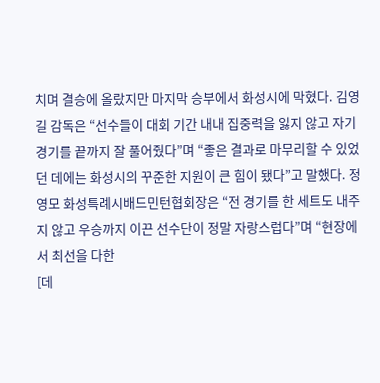치며 결승에 올랐지만 마지막 승부에서 화성시에 막혔다. 김영길 감독은 “선수들이 대회 기간 내내 집중력을 잃지 않고 자기 경기를 끝까지 잘 풀어줬다”며 “좋은 결과로 마무리할 수 있었던 데에는 화성시의 꾸준한 지원이 큰 힘이 됐다”고 말했다. 정영모 화성특례시배드민턴협회장은 “전 경기를 한 세트도 내주지 않고 우승까지 이끈 선수단이 정말 자랑스럽다”며 “현장에서 최선을 다한
[데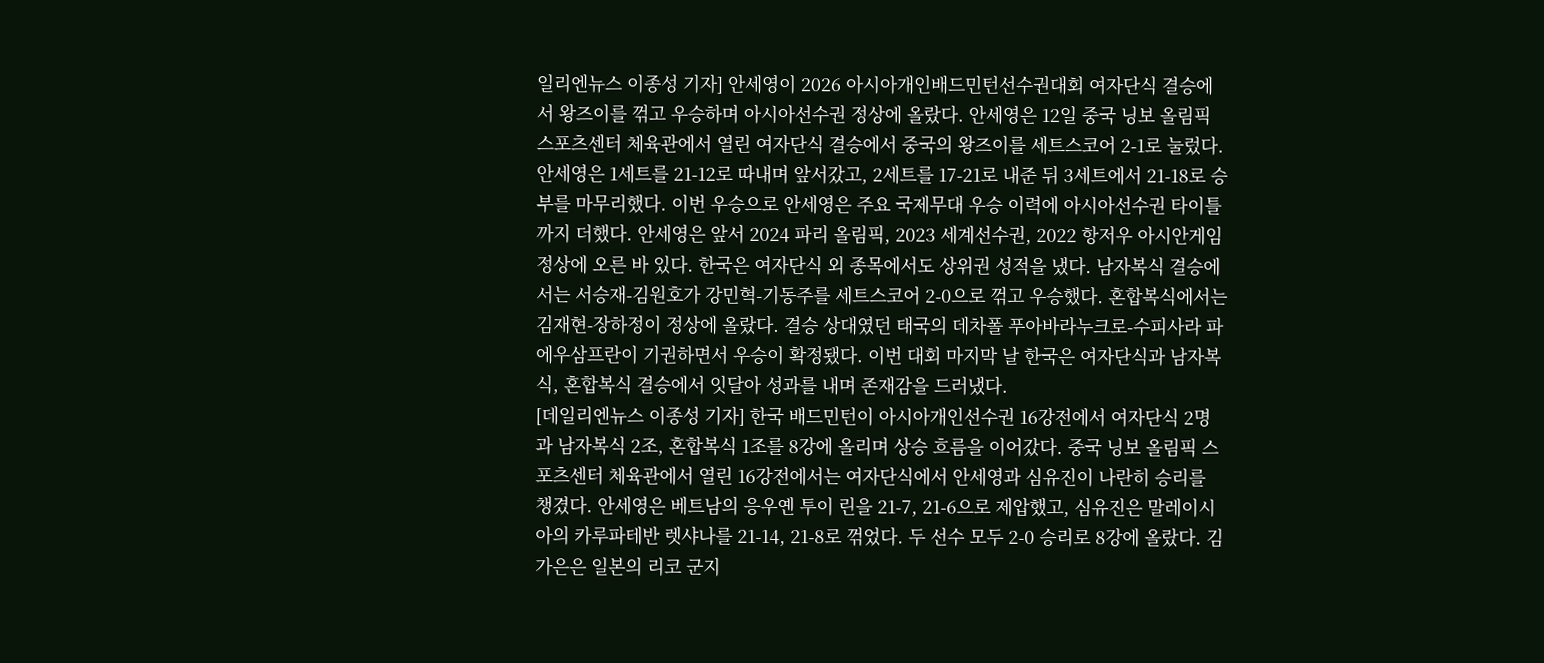일리엔뉴스 이종성 기자] 안세영이 2026 아시아개인배드민턴선수권대회 여자단식 결승에서 왕즈이를 꺾고 우승하며 아시아선수권 정상에 올랐다. 안세영은 12일 중국 닝보 올림픽 스포츠센터 체육관에서 열린 여자단식 결승에서 중국의 왕즈이를 세트스코어 2-1로 눌렀다. 안세영은 1세트를 21-12로 따내며 앞서갔고, 2세트를 17-21로 내준 뒤 3세트에서 21-18로 승부를 마무리했다. 이번 우승으로 안세영은 주요 국제무대 우승 이력에 아시아선수권 타이틀까지 더했다. 안세영은 앞서 2024 파리 올림픽, 2023 세계선수권, 2022 항저우 아시안게임 정상에 오른 바 있다. 한국은 여자단식 외 종목에서도 상위권 성적을 냈다. 남자복식 결승에서는 서승재-김원호가 강민혁-기동주를 세트스코어 2-0으로 꺾고 우승했다. 혼합복식에서는 김재현-장하정이 정상에 올랐다. 결승 상대였던 태국의 데차폴 푸아바라누크로-수피사라 파에우삼프란이 기권하면서 우승이 확정됐다. 이번 대회 마지막 날 한국은 여자단식과 남자복식, 혼합복식 결승에서 잇달아 성과를 내며 존재감을 드러냈다.
[데일리엔뉴스 이종성 기자] 한국 배드민턴이 아시아개인선수권 16강전에서 여자단식 2명과 남자복식 2조, 혼합복식 1조를 8강에 올리며 상승 흐름을 이어갔다. 중국 닝보 올림픽 스포츠센터 체육관에서 열린 16강전에서는 여자단식에서 안세영과 심유진이 나란히 승리를 챙겼다. 안세영은 베트남의 응우옌 투이 린을 21-7, 21-6으로 제압했고, 심유진은 말레이시아의 카루파테반 렛샤나를 21-14, 21-8로 꺾었다. 두 선수 모두 2-0 승리로 8강에 올랐다. 김가은은 일본의 리코 군지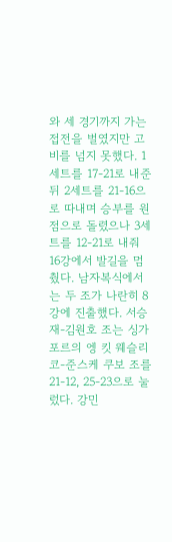와 세 경기까지 가는 접전을 벌였지만 고비를 넘지 못했다. 1세트를 17-21로 내준 뒤 2세트를 21-16으로 따내며 승부를 원점으로 돌렸으나 3세트를 12-21로 내줘 16강에서 발길을 멈췄다. 남자복식에서는 두 조가 나란히 8강에 진출했다. 서승재-김원호 조는 싱가포르의 엥 킷 웨슬리 코-준스케 쿠보 조를 21-12, 25-23으로 눌렀다. 강민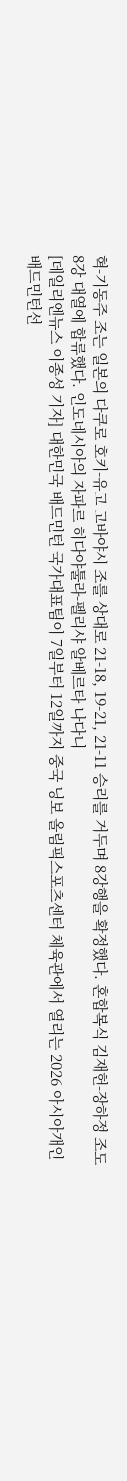혁-기동주 조는 일본의 다쿠로 호키-유고 고바야시 조를 상대로 21-18, 19-21, 21-11 승리를 거두며 8강행을 확정했다. 혼합복식 김재헌-장하정 조도 8강 대열에 합류했다. 인도네시아의 자파르 히다야툴라-펠리샤 알베르타 나다니
[데일리엔뉴스 이종성 기자] 대한민국 배드민턴 국가대표팀이 7일부터 12일까지 중국 닝보 올림픽스포츠센터 체육관에서 열리는 2026 아시아개인배드민턴선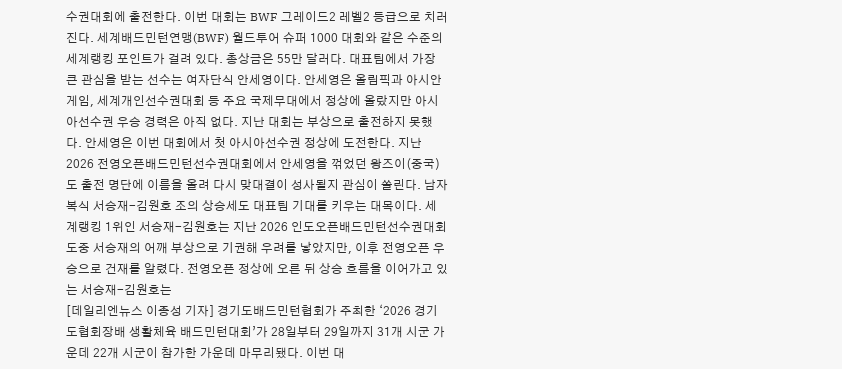수권대회에 출전한다. 이번 대회는 BWF 그레이드2 레벨2 등급으로 치러진다. 세계배드민턴연맹(BWF) 월드투어 슈퍼 1000 대회와 같은 수준의 세계랭킹 포인트가 걸려 있다. 총상금은 55만 달러다. 대표팀에서 가장 큰 관심을 받는 선수는 여자단식 안세영이다. 안세영은 올림픽과 아시안게임, 세계개인선수권대회 등 주요 국제무대에서 정상에 올랐지만 아시아선수권 우승 경력은 아직 없다. 지난 대회는 부상으로 출전하지 못했다. 안세영은 이번 대회에서 첫 아시아선수권 정상에 도전한다. 지난 2026 전영오픈배드민턴선수권대회에서 안세영을 꺾었던 왕즈이(중국)도 출전 명단에 이름을 올려 다시 맞대결이 성사될지 관심이 쏠린다. 남자복식 서승재-김원호 조의 상승세도 대표팀 기대를 키우는 대목이다. 세계랭킹 1위인 서승재-김원호는 지난 2026 인도오픈배드민턴선수권대회 도중 서승재의 어깨 부상으로 기권해 우려를 낳았지만, 이후 전영오픈 우승으로 건재를 알렸다. 전영오픈 정상에 오른 뒤 상승 흐름을 이어가고 있는 서승재-김원호는
[데일리엔뉴스 이종성 기자] 경기도배드민턴협회가 주최한 ‘2026 경기도협회장배 생활체육 배드민턴대회’가 28일부터 29일까지 31개 시군 가운데 22개 시군이 참가한 가운데 마무리됐다. 이번 대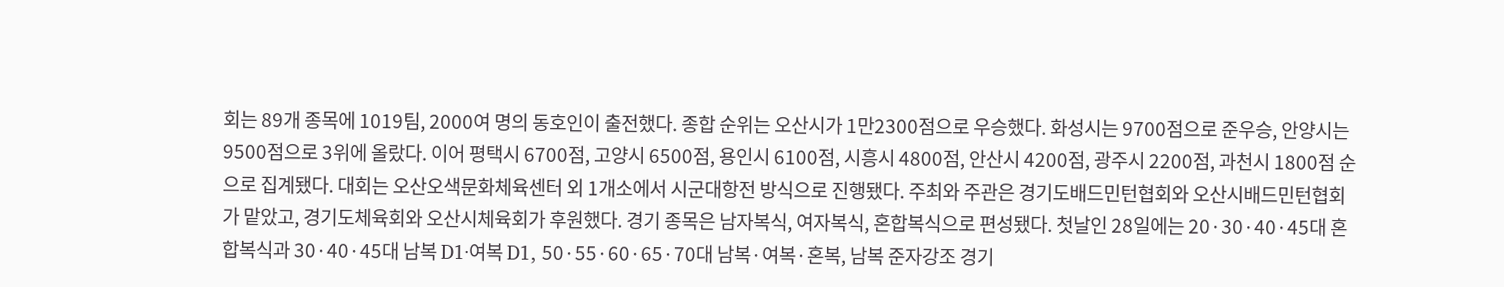회는 89개 종목에 1019팀, 2000여 명의 동호인이 출전했다. 종합 순위는 오산시가 1만2300점으로 우승했다. 화성시는 9700점으로 준우승, 안양시는 9500점으로 3위에 올랐다. 이어 평택시 6700점, 고양시 6500점, 용인시 6100점, 시흥시 4800점, 안산시 4200점, 광주시 2200점, 과천시 1800점 순으로 집계됐다. 대회는 오산오색문화체육센터 외 1개소에서 시군대항전 방식으로 진행됐다. 주최와 주관은 경기도배드민턴협회와 오산시배드민턴협회가 맡았고, 경기도체육회와 오산시체육회가 후원했다. 경기 종목은 남자복식, 여자복식, 혼합복식으로 편성됐다. 첫날인 28일에는 20·30·40·45대 혼합복식과 30·40·45대 남복 D1·여복 D1, 50·55·60·65·70대 남복·여복·혼복, 남복 준자강조 경기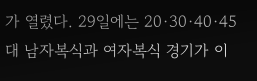가 열렸다. 29일에는 20·30·40·45대 남자복식과 여자복식 경기가 이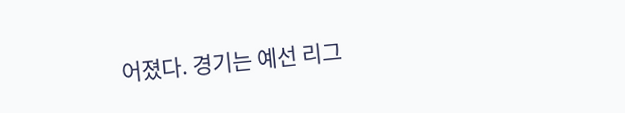어졌다. 경기는 예선 리그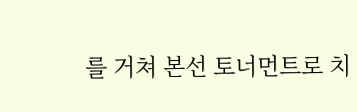를 거쳐 본선 토너먼트로 치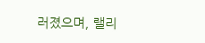러졌으며, 랠리